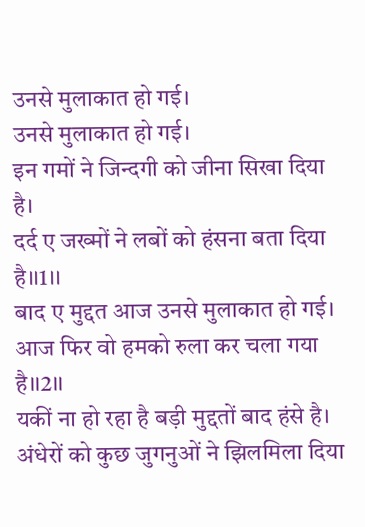उनसे मुलाकात हो गई।
उनसे मुलाकात हो गई।
इन गमों ने जिन्दगी को जीना सिखा दिया है।
दर्द ए जख्मों ने लबों को हंसना बता दिया है।।1।।
बाद ए मुद्दत आज उनसे मुलाकात हो गई।
आज फिर वो हमको रुला कर चला गया है।।2।।
यकीं ना हो रहा है बड़ी मुद्दतों बाद हंसे है।
अंधेरों को कुछ जुगनुओं ने झिलमिला दिया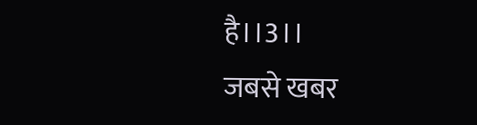है।।3।।
जबसे खबर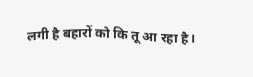लगी है बहारों को कि तू आ रहा है।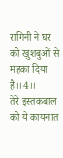रागिनी ने घर को खुशबुओं से महका दिया है।।4।।
तेरे इस्तकबाल को ये कायनात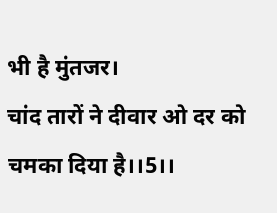भी है मुंतजर।
चांद तारों ने दीवार ओ दर को चमका दिया है।।5।।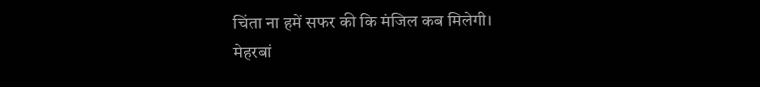चिंता ना हमें सफर की कि मंजिल कब मिलेगी।
मेहरबां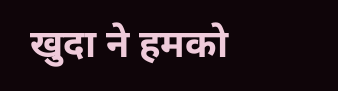खुदा ने हमको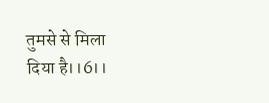तुमसे से मिला दिया है।।6।।